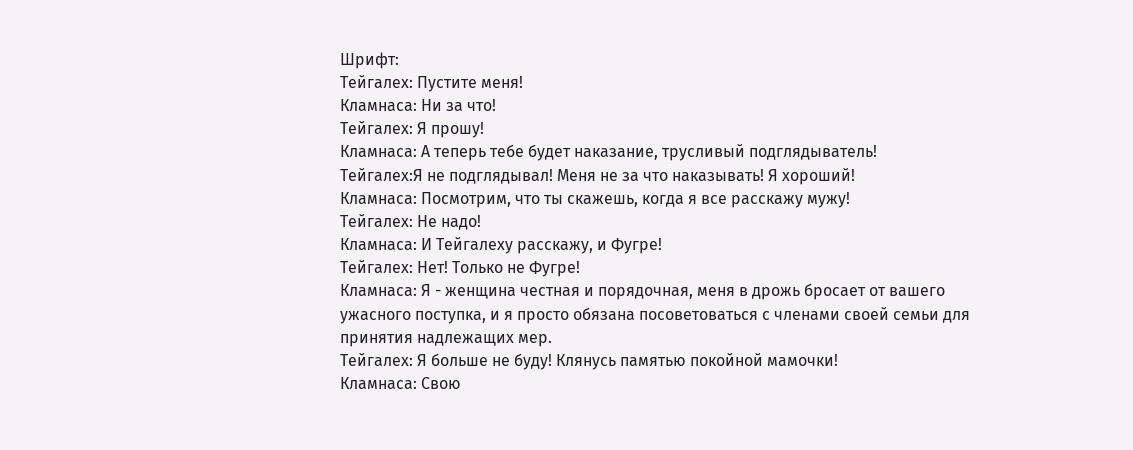Шрифт:
Тейгалех: Пустите меня!
Кламнаса: Ни за что!
Тейгалех: Я прошу!
Кламнаса: А теперь тебе будет наказание, трусливый подглядыватель!
Тейгалех:Я не подглядывал! Меня не за что наказывать! Я хороший!
Кламнаса: Посмотрим, что ты скажешь, когда я все расскажу мужу!
Тейгалех: Не надо!
Кламнаса: И Тейгалеху расскажу, и Фугре!
Тейгалех: Нет! Только не Фугре!
Кламнаса: Я - женщина честная и порядочная, меня в дрожь бросает от вашего ужасного поступка, и я просто обязана посоветоваться с членами своей семьи для принятия надлежащих мер.
Тейгалех: Я больше не буду! Клянусь памятью покойной мамочки!
Кламнаса: Свою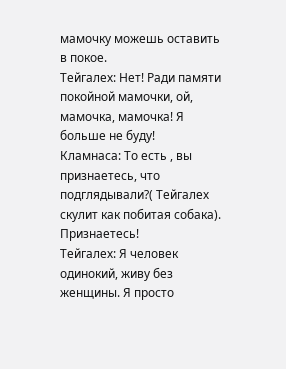мамочку можешь оставить в покое.
Тейгалех: Нет! Ради памяти покойной мамочки, ой, мамочка, мамочка! Я больше не буду!
Кламнаса: То есть , вы признаетесь, что подглядывали?( Тейгалех скулит как побитая собака). Признаетесь!
Тейгалех: Я человек одинокий, живу без женщины. Я просто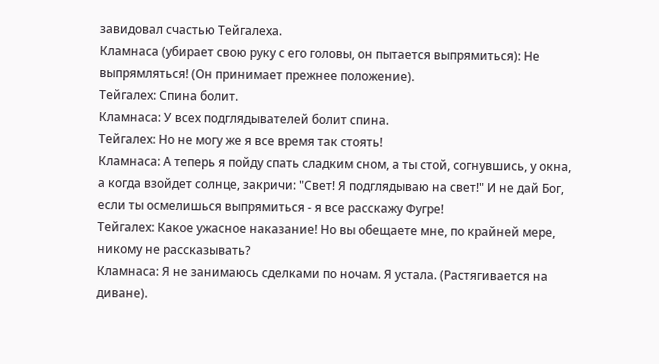завидовал счастью Тейгалеха.
Кламнаса (убирает свою руку с его головы, он пытается выпрямиться): Не выпрямляться! (Он принимает прежнее положение).
Тейгалех: Спина болит.
Кламнаса: У всех подглядывателей болит спина.
Тейгалех: Но не могу же я все время так стоять!
Кламнаса: А теперь я пойду спать сладким сном, а ты стой, согнувшись, у окна, а когда взойдет солнце, закричи: "Свет! Я подглядываю на свет!" И не дай Бог, если ты осмелишься выпрямиться - я все расскажу Фугре!
Тейгалех: Какое ужасное наказание! Но вы обещаете мне, по крайней мере, никому не рассказывать?
Кламнаса: Я не занимаюсь сделками по ночам. Я устала. (Растягивается на диване).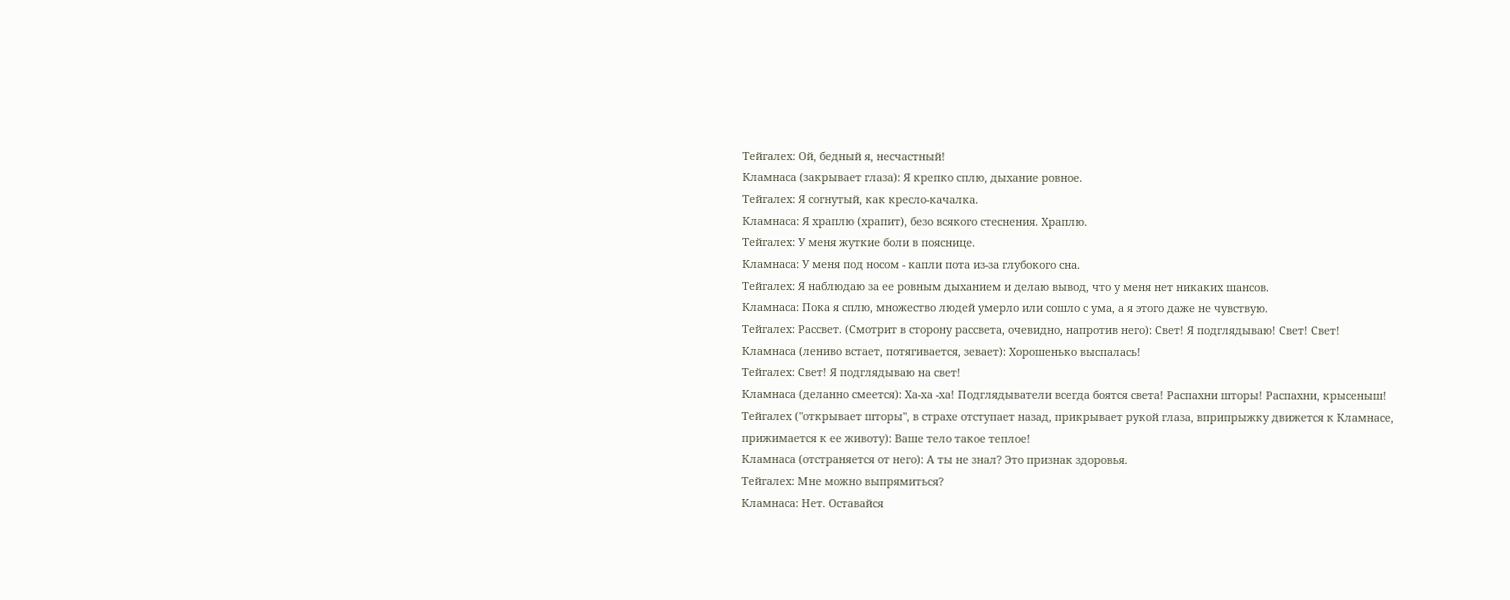Тейгалех: Ой, бедный я, несчастный!
Кламнаса (закрывает глаза): Я крепко сплю, дыхание ровное.
Тейгалех: Я согнутый, как кресло-качалка.
Кламнаса: Я храплю (храпит), безо всякого стеснения. Храплю.
Тейгалех: У меня жуткие боли в пояснице.
Кламнаса: У меня под носом - капли пота из-за глубокого сна.
Тейгалех: Я наблюдаю за ее ровным дыханием и делаю вывод, что у меня нет никаких шансов.
Кламнаса: Пока я сплю, множество людей умерло или сошло с ума, а я этого даже не чувствую.
Тейгалех: Рассвет. (Смотрит в сторону рассвета, очевидно, напротив него): Свет! Я подглядываю! Свет! Свет!
Кламнаса (лениво встает, потягивается, зевает): Хорошенько выспалась!
Тейгалех: Свет! Я подглядываю на свет!
Кламнаса (деланно смеется): Ха-ха -ха! Подглядыватели всегда боятся света! Распахни шторы! Распахни, крысеныш!
Тейгалех ("открывает шторы", в страхе отступает назад, прикрывает рукой глаза, вприпрыжку движется к Кламнасе, прижимается к ее животу): Ваше тело такое теплое!
Кламнаса (отстраняется от него): А ты не знал? Это признак здоровья.
Тейгалех: Мне можно выпрямиться?
Кламнаса: Нет. Оставайся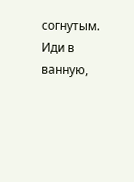согнутым. Иди в ванную,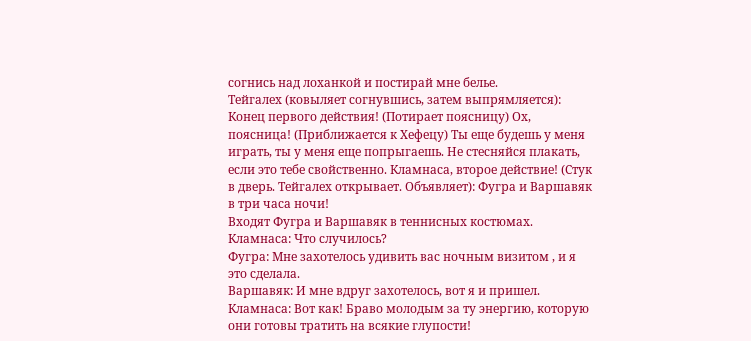согнись над лоханкой и постирай мне белье.
Тейгалех (ковыляет согнувшись, затем выпрямляется): Конец первого действия! (Потирает поясницу) Ох, поясница! (Приближается к Хефецу) Ты еще будешь у меня играть, ты у меня еще попрыгаешь. Не стесняйся плакать, если это тебе свойственно. Кламнаса, второе действие! (Стук в дверь. Тейгалех открывает. Объявляет): Фугра и Варшавяк в три часа ночи!
Входят Фугра и Варшавяк в теннисных костюмах.
Кламнаса: Что случилось?
Фугра: Мне захотелось удивить вас ночным визитом , и я это сделала.
Варшавяк: И мне вдруг захотелось, вот я и пришел.
Кламнаса: Вот как! Браво молодым за ту энергию, которую они готовы тратить на всякие глупости!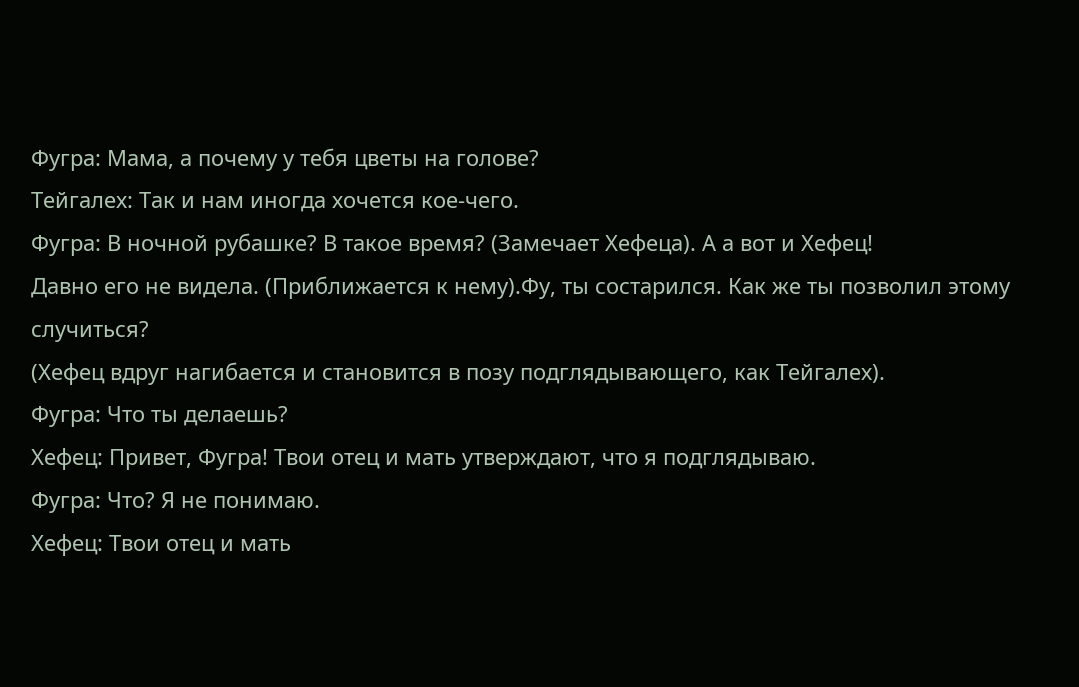Фугра: Мама, а почему у тебя цветы на голове?
Тейгалех: Так и нам иногда хочется кое-чего.
Фугра: В ночной рубашке? В такое время? (Замечает Хефеца). А а вот и Хефец!
Давно его не видела. (Приближается к нему).Фу, ты состарился. Как же ты позволил этому случиться?
(Хефец вдруг нагибается и становится в позу подглядывающего, как Тейгалех).
Фугра: Что ты делаешь?
Хефец: Привет, Фугра! Твои отец и мать утверждают, что я подглядываю.
Фугра: Что? Я не понимаю.
Хефец: Твои отец и мать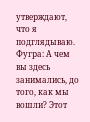утверждают, что я подглядываю.
Фугра: А чем вы здесь занимались, до того, как мы вошли? Этот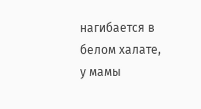нагибается в белом халате, у мамы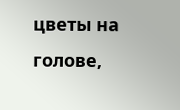цветы на голове,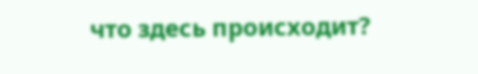что здесь происходит?